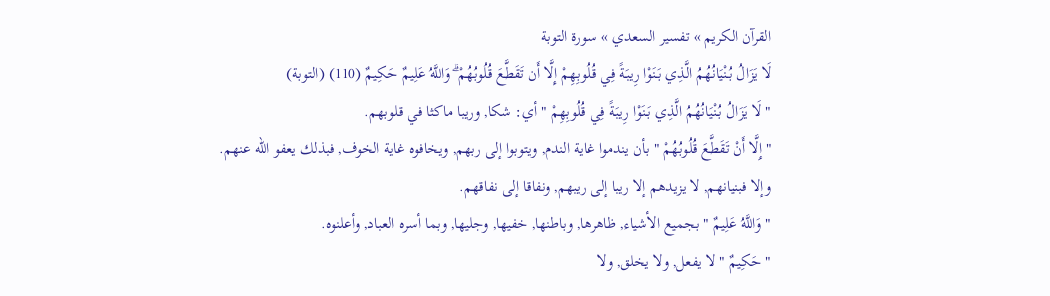القرآن الكريم » تفسير السعدي » سورة التوبة
لَا يَزَالُ بُنْيَانُهُمُ الَّذِي بَنَوْا رِيبَةً فِي قُلُوبِهِمْ إِلَّا أَن تَقَطَّعَ قُلُوبُهُمْ ۗ وَاللَّهُ عَلِيمٌ حَكِيمٌ (110) (التوبة)
" لَا يَزَالُ بُنْيَانُهُمُ الَّذِي بَنَوْا رِيبَةً فِي قُلُوبِهِمْ " أي: شكا, وريبا ماكثا في قلوبهم.
" إِلَّا أَنْ تَقَطَّعَ قُلُوبُهُمْ " بأن يندموا غاية الندم, ويتوبوا إلى ربهم, ويخافوه غاية الخوف, فبذلك يعفو اللّه عنهم.
وإلا فبنيانهم, لا يزيدهم إلا ريبا إلى ريبهم, ونفاقا إلى نفاقهم.
" وَاللَّهُ عَلِيمٌ " بجميع الأشياء, ظاهرها, وباطنها, خفيها, وجليها, وبما أسره العباد, وأعلنوه.
" حَكِيمٌ " لا يفعل, ولا يخلق, ولا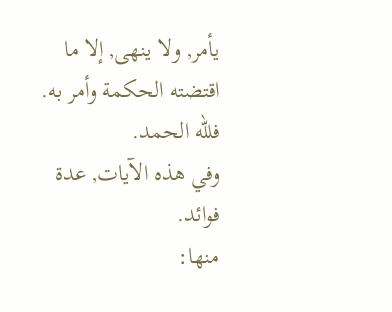يأمر, ولا ينهى, إلا ما اقتضته الحكمة وأمر به.
فللّه الحمد.
وفي هذه الآيات, عدة فوائد.
منها: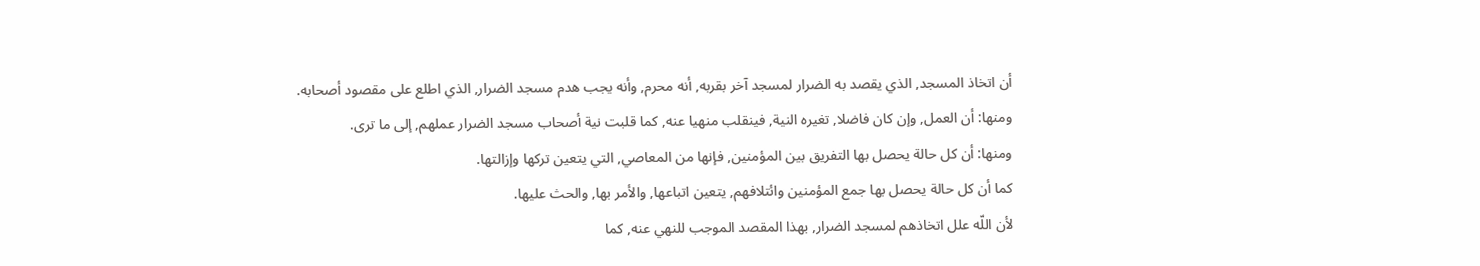أن اتخاذ المسجد, الذي يقصد به الضرار لمسجد آخر بقربه, أنه محرم, وأنه يجب هدم مسجد الضرار, الذي اطلع على مقصود أصحابه.
ومنها: أن العمل, وإن كان فاضلا, تغيره النية, فينقلب منهيا عنه, كما قلبت نية أصحاب مسجد الضرار عملهم, إلى ما ترى.
ومنها: أن كل حالة يحصل بها التفريق بين المؤمنين, فإنها من المعاصي, التي يتعين تركها وإزالتها.
كما أن كل حالة يحصل بها جمع المؤمنين وائتلافهم, يتعين اتباعها, والأمر بها, والحث عليها.
لأن اللّه علل اتخاذهم لمسجد الضرار, بهذا المقصد الموجب للنهي عنه, كما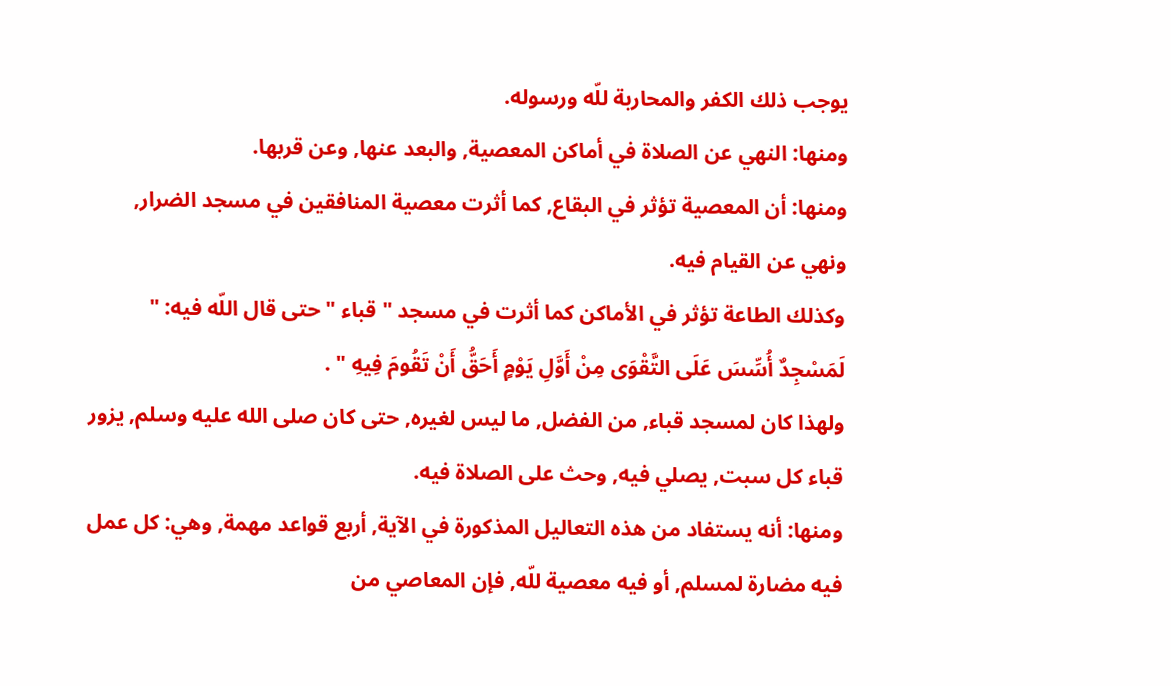يوجب ذلك الكفر والمحاربة للّه ورسوله.
ومنها: النهي عن الصلاة في أماكن المعصية, والبعد عنها, وعن قربها.
ومنها: أن المعصية تؤثر في البقاع, كما أثرت معصية المنافقين في مسجد الضرار, ونهي عن القيام فيه.
وكذلك الطاعة تؤثر في الأماكن كما أثرت في مسجد " قباء " حتى قال اللّه فيه: " لَمَسْجِدٌ أُسِّسَ عَلَى التَّقْوَى مِنْ أَوَّلِ يَوْمٍ أَحَقُّ أَنْ تَقُومَ فِيهِ " .
ولهذا كان لمسجد قباء, من الفضل, ما ليس لغيره, حتى كان صلى الله عليه وسلم, يزور قباء كل سبت, يصلي فيه, وحث على الصلاة فيه.
ومنها: أنه يستفاد من هذه التعاليل المذكورة في الآية, أربع قواعد مهمة, وهي: كل عمل فيه مضارة لمسلم, أو فيه معصية للّه, فإن المعاصي من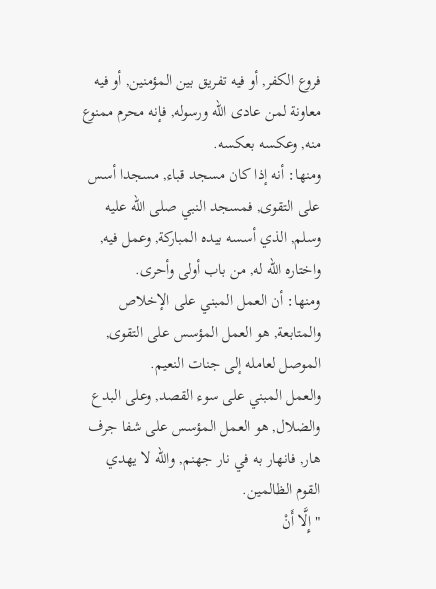فروع الكفر, أو فيه تفريق بين المؤمنين, أو فيه معاونة لمن عادى اللّه ورسوله, فإنه محرم ممنوع منه, وعكسه بعكسه.
ومنها: أنه إذا كان مسجد قباء, مسجدا أسس على التقوى, فمسجد النبي صلى الله عليه وسلم, الذي أسسه بيده المباركة, وعمل فيه, واختاره اللّه له, من باب أولى وأحرى.
ومنها: أن العمل المبني على الإخلاص والمتابعة, هو العمل المؤسس على التقوى, الموصل لعامله إلى جنات النعيم.
والعمل المبني على سوء القصد, وعلى البدع والضلال, هو العمل المؤسس على شفا جرف هار, فانهار به في نار جهنم, واللّه لا يهدي القوم الظالمين.
" إِلَّا أَنْ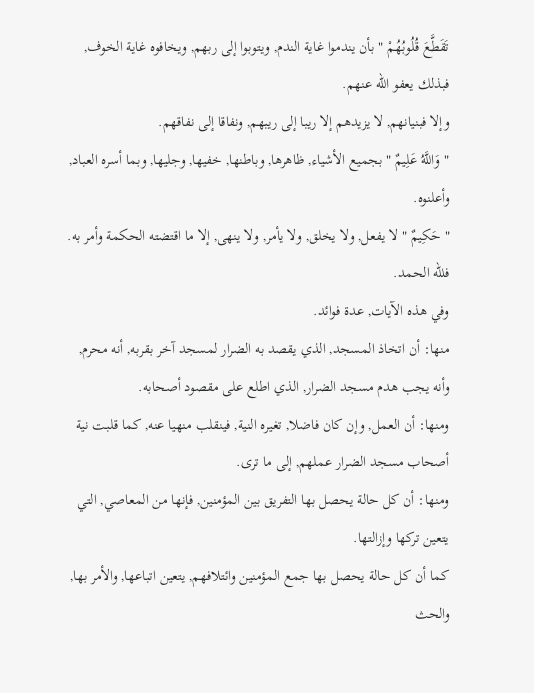تَقَطَّعَ قُلُوبُهُمْ " بأن يندموا غاية الندم, ويتوبوا إلى ربهم, ويخافوه غاية الخوف, فبذلك يعفو اللّه عنهم.
وإلا فبنيانهم, لا يزيدهم إلا ريبا إلى ريبهم, ونفاقا إلى نفاقهم.
" وَاللَّهُ عَلِيمٌ " بجميع الأشياء, ظاهرها, وباطنها, خفيها, وجليها, وبما أسره العباد, وأعلنوه.
" حَكِيمٌ " لا يفعل, ولا يخلق, ولا يأمر, ولا ينهى, إلا ما اقتضته الحكمة وأمر به.
فللّه الحمد.
وفي هذه الآيات, عدة فوائد.
منها: أن اتخاذ المسجد, الذي يقصد به الضرار لمسجد آخر بقربه, أنه محرم, وأنه يجب هدم مسجد الضرار, الذي اطلع على مقصود أصحابه.
ومنها: أن العمل, وإن كان فاضلا, تغيره النية, فينقلب منهيا عنه, كما قلبت نية أصحاب مسجد الضرار عملهم, إلى ما ترى.
ومنها: أن كل حالة يحصل بها التفريق بين المؤمنين, فإنها من المعاصي, التي يتعين تركها وإزالتها.
كما أن كل حالة يحصل بها جمع المؤمنين وائتلافهم, يتعين اتباعها, والأمر بها, والحث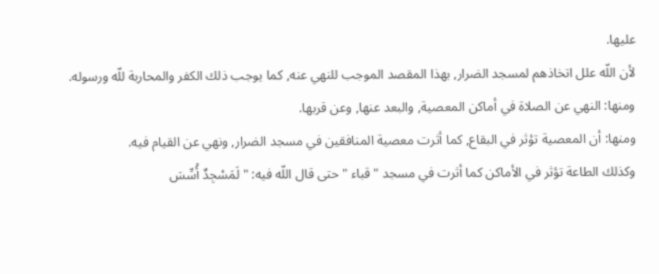عليها.
لأن اللّه علل اتخاذهم لمسجد الضرار, بهذا المقصد الموجب للنهي عنه, كما يوجب ذلك الكفر والمحاربة للّه ورسوله.
ومنها: النهي عن الصلاة في أماكن المعصية, والبعد عنها, وعن قربها.
ومنها: أن المعصية تؤثر في البقاع, كما أثرت معصية المنافقين في مسجد الضرار, ونهي عن القيام فيه.
وكذلك الطاعة تؤثر في الأماكن كما أثرت في مسجد " قباء " حتى قال اللّه فيه: " لَمَسْجِدٌ أُسِّسَ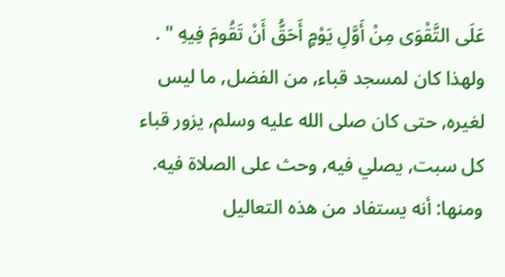عَلَى التَّقْوَى مِنْ أَوَّلِ يَوْمٍ أَحَقُّ أَنْ تَقُومَ فِيهِ " .
ولهذا كان لمسجد قباء, من الفضل, ما ليس لغيره, حتى كان صلى الله عليه وسلم, يزور قباء كل سبت, يصلي فيه, وحث على الصلاة فيه.
ومنها: أنه يستفاد من هذه التعاليل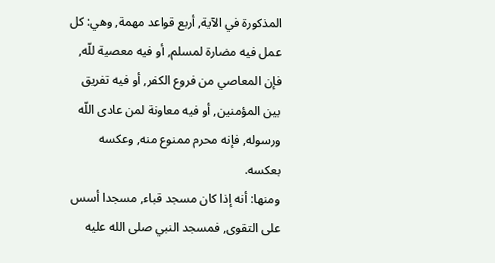المذكورة في الآية, أربع قواعد مهمة, وهي: كل عمل فيه مضارة لمسلم, أو فيه معصية للّه, فإن المعاصي من فروع الكفر, أو فيه تفريق بين المؤمنين, أو فيه معاونة لمن عادى اللّه ورسوله, فإنه محرم ممنوع منه, وعكسه بعكسه.
ومنها: أنه إذا كان مسجد قباء, مسجدا أسس على التقوى, فمسجد النبي صلى الله عليه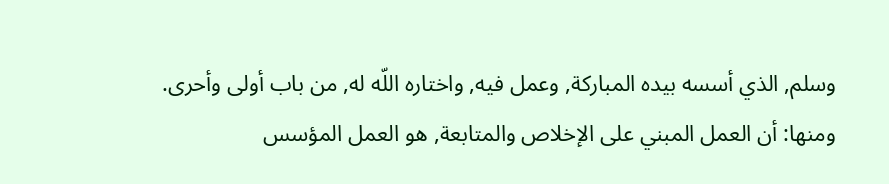وسلم, الذي أسسه بيده المباركة, وعمل فيه, واختاره اللّه له, من باب أولى وأحرى.
ومنها: أن العمل المبني على الإخلاص والمتابعة, هو العمل المؤسس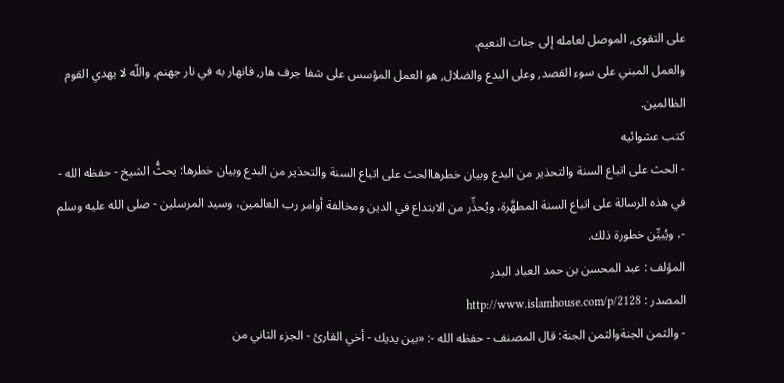على التقوى, الموصل لعامله إلى جنات النعيم.
والعمل المبني على سوء القصد, وعلى البدع والضلال, هو العمل المؤسس على شفا جرف هار, فانهار به في نار جهنم, واللّه لا يهدي القوم الظالمين.
كتب عشوائيه
- الحث على اتباع السنة والتحذير من البدع وبيان خطرهاالحث على اتباع السنة والتحذير من البدع وبيان خطرها: يحثُّ الشيخ - حفظه الله - في هذه الرسالة على اتباع السنة المطهَّرة، ويُحذِّر من الابتداع في الدين ومخالفة أوامر رب العالمين، وسيد المرسلين - صلى الله عليه وسلم -، ويُبيِّن خطورة ذلك.
المؤلف : عبد المحسن بن حمد العباد البدر
المصدر : http://www.islamhouse.com/p/2128
- والثمن الجنةوالثمن الجنة: قال المصنف - حفظه الله -: «بين يديك - أخي القارئ - الجزء الثاني من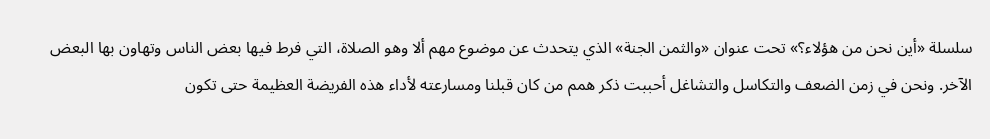سلسلة «أين نحن من هؤلاء؟» تحت عنوان «والثمن الجنة» الذي يتحدث عن موضوع مهم ألا وهو الصلاة، التي فرط فيها بعض الناس وتهاون بها البعض الآخر. ونحن في زمن الضعف والتكاسل والتشاغل أحببت ذكر همم من كان قبلنا ومسارعته لأداء هذه الفريضة العظيمة حتى تكون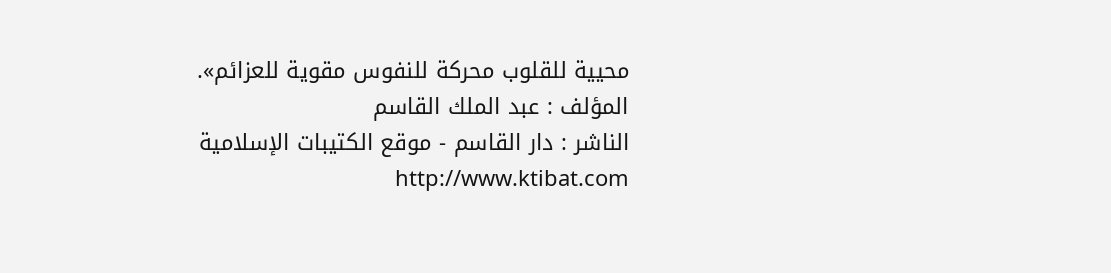محيية للقلوب محركة للنفوس مقوية للعزائم».
المؤلف : عبد الملك القاسم
الناشر : دار القاسم - موقع الكتيبات الإسلامية http://www.ktibat.com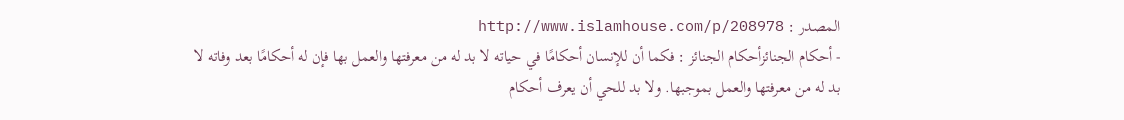المصدر : http://www.islamhouse.com/p/208978
- أحكام الجنائزأحكام الجنائز : فكما أن للإنسان أحكامًا في حياته لا بد له من معرفتها والعمل بها فإن له أحكامًا بعد وفاته لا بد له من معرفتها والعمل بموجبها. ولا بد للحي أن يعرف أحكام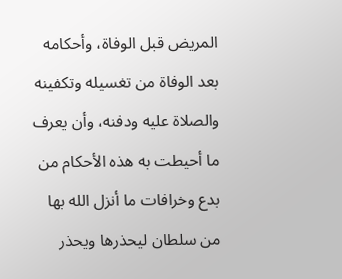المريض قبل الوفاة، وأحكامه بعد الوفاة من تغسيله وتكفينه والصلاة عليه ودفنه، وأن يعرف ما أحيطت به هذه الأحكام من بدع وخرافات ما أنزل الله بها من سلطان ليحذرها ويحذر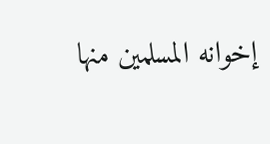إخوانه المسلمين منها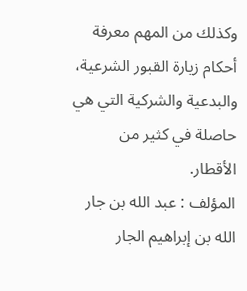وكذلك من المهم معرفة أحكام زيارة القبور الشرعية، والبدعية والشركية التي هي حاصلة في كثير من الأقطار.
المؤلف : عبد الله بن جار الله بن إبراهيم الجار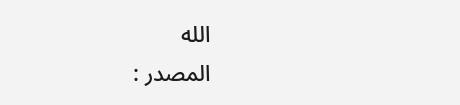الله
المصدر :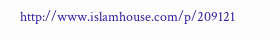http://www.islamhouse.com/p/209121